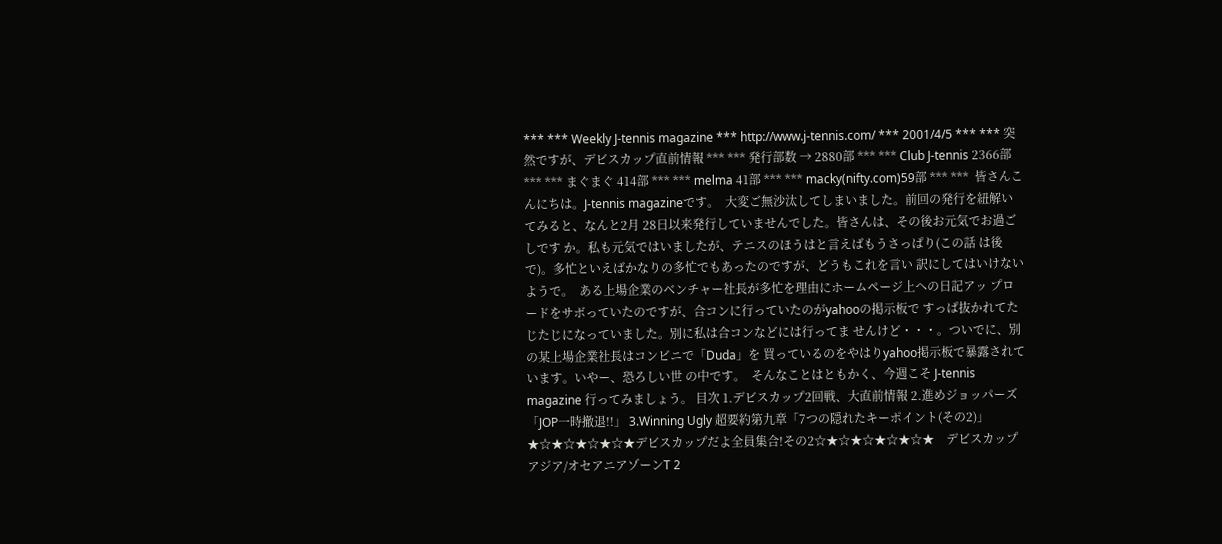*** *** Weekly J-tennis magazine *** http://www.j-tennis.com/ *** 2001/4/5 *** *** 突然ですが、デビスカップ直前情報 *** *** 発行部数 → 2880部 *** *** Club J-tennis 2366部 *** *** まぐまぐ 414部 *** *** melma 41部 *** *** macky(nifty.com)59部 *** ***  皆さんこんにちは。J-tennis magazineです。  大変ご無沙汰してしまいました。前回の発行を紐解いてみると、なんと2月 28日以来発行していませんでした。皆さんは、その後お元気でお過ごしです か。私も元気ではいましたが、テニスのほうはと言えばもうさっぱり(この話 は後で)。多忙といえばかなりの多忙でもあったのですが、どうもこれを言い 訳にしてはいけないようで。  ある上場企業のベンチャー社長が多忙を理由にホームページ上への日記アッ プロードをサボっていたのですが、合コンに行っていたのがyahooの掲示板で すっぱ抜かれてたじたじになっていました。別に私は合コンなどには行ってま せんけど・・・。ついでに、別の某上場企業社長はコンビニで「Duda」を 買っているのをやはりyahoo掲示板で暴露されています。いやー、恐ろしい世 の中です。  そんなことはともかく、今週こそ J-tennis magazine 行ってみましょう。 目次 1.デビスカップ2回戦、大直前情報 2.進めジョッパーズ「JOP一時撤退!!」 3.Winning Ugly 超要約第九章「7つの隠れたキーポイント(その2)」 ★☆★☆★☆★☆★デビスカップだよ全員集合!その2☆★☆★☆★☆★☆★    デビスカップ アジア/オセアニアゾーンT 2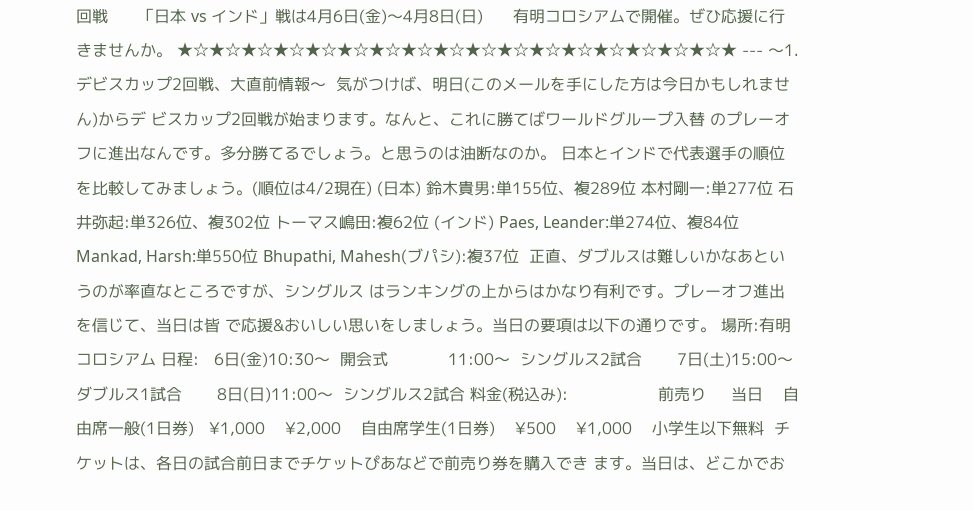回戦      「日本 vs インド」戦は4月6日(金)〜4月8日(日)      有明コロシアムで開催。ぜひ応援に行きませんか。 ★☆★☆★☆★☆★☆★☆★☆★☆★☆★☆★☆★☆★☆★☆★☆★☆★☆★ --- 〜1.デビスカップ2回戦、大直前情報〜  気がつけば、明日(このメールを手にした方は今日かもしれません)からデ ビスカップ2回戦が始まります。なんと、これに勝てばワールドグループ入替 のプレーオフに進出なんです。多分勝てるでしょう。と思うのは油断なのか。 日本とインドで代表選手の順位を比較してみましょう。(順位は4/2現在) (日本) 鈴木貴男:単155位、複289位 本村剛一:単277位 石井弥起:単326位、複302位 トーマス嶋田:複62位 (インド) Paes, Leander:単274位、複84位 Mankad, Harsh:単550位 Bhupathi, Mahesh(ブパシ):複37位  正直、ダブルスは難しいかなあというのが率直なところですが、シングルス はランキングの上からはかなり有利です。プレーオフ進出を信じて、当日は皆 で応援&おいしい思いをしましょう。当日の要項は以下の通りです。 場所:有明コロシアム 日程:   6日(金)10:30〜  開会式            11:00〜  シングルス2試合       7日(土)15:00〜  ダブルス1試合       8日(日)11:00〜  シングルス2試合 料金(税込み):                  前売り     当日    自由席一般(1日券)   ¥1,000    ¥2,000    自由席学生(1日券)    ¥500    ¥1,000    小学生以下無料  チケットは、各日の試合前日までチケットぴあなどで前売り券を購入でき ます。当日は、どこかでお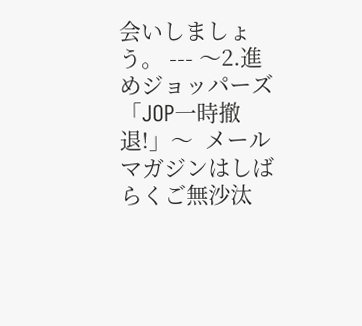会いしましょう。 --- 〜2.進めジョッパーズ「JOP一時撤退!」〜  メールマガジンはしばらくご無沙汰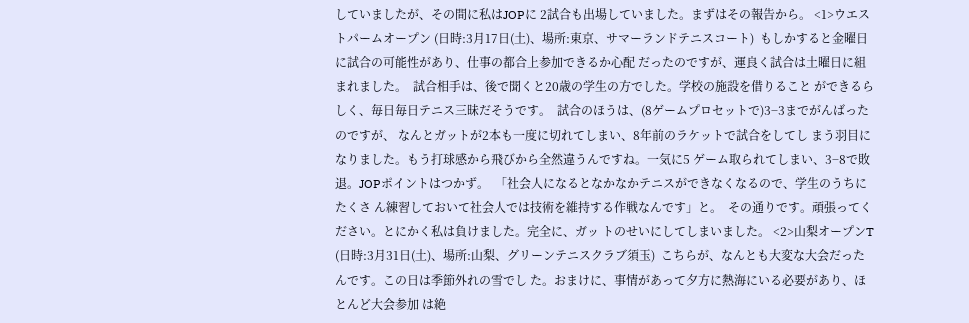していましたが、その間に私はJOPに 2試合も出場していました。まずはその報告から。 <1>ウエストパームオープン (日時:3月17日(土)、場所:東京、サマーランドテニスコート)  もしかすると金曜日に試合の可能性があり、仕事の都合上参加できるか心配 だったのですが、運良く試合は土曜日に組まれました。  試合相手は、後で聞くと20歳の学生の方でした。学校の施設を借りること ができるらしく、毎日毎日テニス三昧だそうです。  試合のほうは、(8ゲームプロセットで)3−3までがんばったのですが、 なんとガットが2本も一度に切れてしまい、8年前のラケットで試合をしてし まう羽目になりました。もう打球感から飛びから全然違うんですね。一気に5 ゲーム取られてしまい、3−8で敗退。JOPポイントはつかず。  「社会人になるとなかなかテニスができなくなるので、学生のうちにたくさ ん練習しておいて社会人では技術を維持する作戦なんです」と。  その通りです。頑張ってください。とにかく私は負けました。完全に、ガッ トのせいにしてしまいました。 <2>山梨オープンT (日時:3月31日(土)、場所:山梨、グリーンテニスクラブ須玉)  こちらが、なんとも大変な大会だったんです。この日は季節外れの雪でし た。おまけに、事情があって夕方に熱海にいる必要があり、ほとんど大会参加 は絶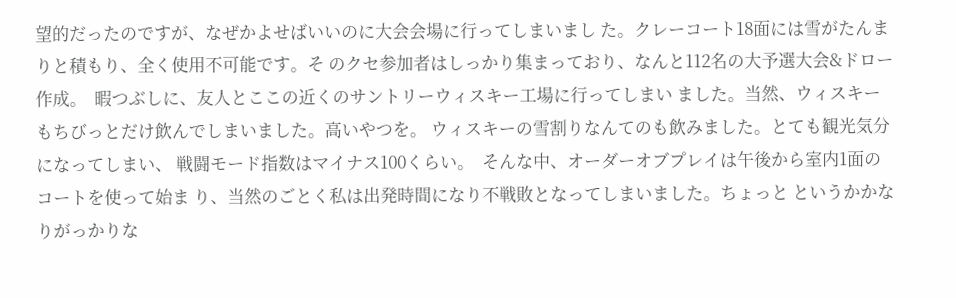望的だったのですが、なぜかよせばいいのに大会会場に行ってしまいまし た。クレーコート18面には雪がたんまりと積もり、全く使用不可能です。そ のクセ参加者はしっかり集まっており、なんと112名の大予選大会&ドロー 作成。  暇つぶしに、友人とここの近くのサントリーウィスキー工場に行ってしまい ました。当然、ウィスキーもちびっとだけ飲んでしまいました。高いやつを。 ウィスキーの雪割りなんてのも飲みました。とても観光気分になってしまい、 戦闘モード指数はマイナス100くらい。  そんな中、オーダーオブプレイは午後から室内1面のコートを使って始ま り、当然のごとく私は出発時間になり不戦敗となってしまいました。ちょっと というかかなりがっかりな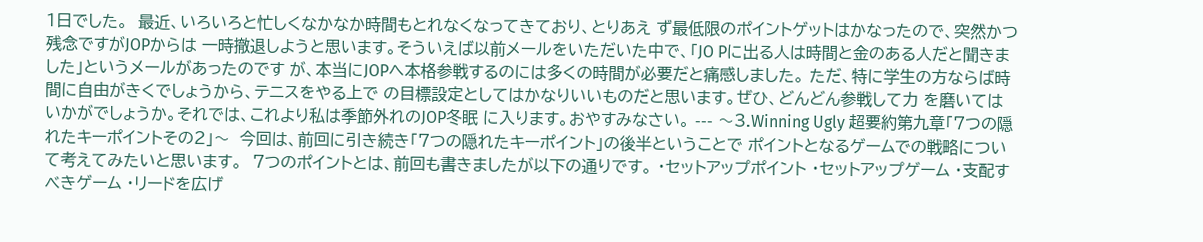1日でした。  最近、いろいろと忙しくなかなか時間もとれなくなってきており、とりあえ ず最低限のポイントゲットはかなったので、突然かつ残念ですがJOPからは 一時撤退しようと思います。そういえば以前メールをいただいた中で、「JO Pに出る人は時間と金のある人だと聞きました」というメールがあったのです が、本当にJOPへ本格参戦するのには多くの時間が必要だと痛感しました。 ただ、特に学生の方ならば時間に自由がきくでしょうから、テニスをやる上で の目標設定としてはかなりいいものだと思います。ぜひ、どんどん参戦して力 を磨いてはいかがでしょうか。それでは、これより私は季節外れのJOP冬眠 に入ります。おやすみなさい。 --- 〜3.Winning Ugly 超要約第九章「7つの隠れたキーポイントその2」〜  今回は、前回に引き続き「7つの隠れたキーポイント」の後半ということで ポイントとなるゲームでの戦略について考えてみたいと思います。  7つのポイントとは、前回も書きましたが以下の通りです。 ・セットアップポイント ・セットアップゲーム ・支配すべきゲーム ・リードを広げ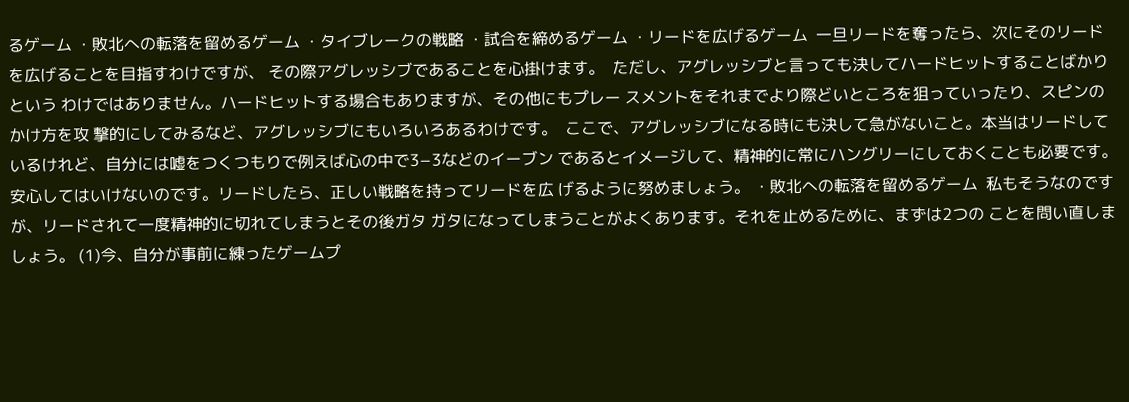るゲーム ・敗北への転落を留めるゲーム ・タイブレークの戦略 ・試合を締めるゲーム ・リードを広げるゲーム  一旦リードを奪ったら、次にそのリードを広げることを目指すわけですが、 その際アグレッシブであることを心掛けます。  ただし、アグレッシブと言っても決してハードヒットすることばかりという わけではありません。ハードヒットする場合もありますが、その他にもプレー スメントをそれまでより際どいところを狙っていったり、スピンのかけ方を攻 撃的にしてみるなど、アグレッシブにもいろいろあるわけです。  ここで、アグレッシブになる時にも決して急がないこと。本当はリードして いるけれど、自分には嘘をつくつもりで例えば心の中で3−3などのイーブン であるとイメージして、精神的に常にハングリーにしておくことも必要です。  安心してはいけないのです。リードしたら、正しい戦略を持ってリードを広 げるように努めましょう。 ・敗北への転落を留めるゲーム  私もそうなのですが、リードされて一度精神的に切れてしまうとその後ガタ ガタになってしまうことがよくあります。それを止めるために、まずは2つの ことを問い直しましょう。 (1)今、自分が事前に練ったゲームプ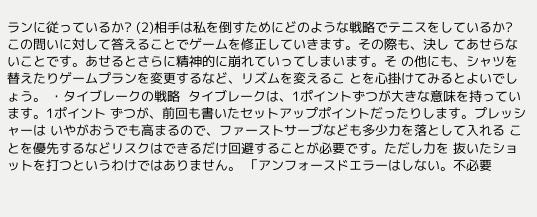ランに従っているか? (2)相手は私を倒すためにどのような戦略でテニスをしているか?  この問いに対して答えることでゲームを修正していきます。その際も、決し てあせらないことです。あせるとさらに精神的に崩れていってしまいます。そ の他にも、シャツを替えたりゲームプランを変更するなど、リズムを変えるこ とを心掛けてみるとよいでしょう。 ・タイブレークの戦略  タイブレークは、1ポイントずつが大きな意味を持っています。1ポイント ずつが、前回も書いたセットアップポイントだったりします。プレッシャーは いやがおうでも高まるので、ファーストサーブなども多少力を落として入れる ことを優先するなどリスクはできるだけ回避することが必要です。ただし力を 抜いたショットを打つというわけではありません。 「アンフォースドエラーはしない。不必要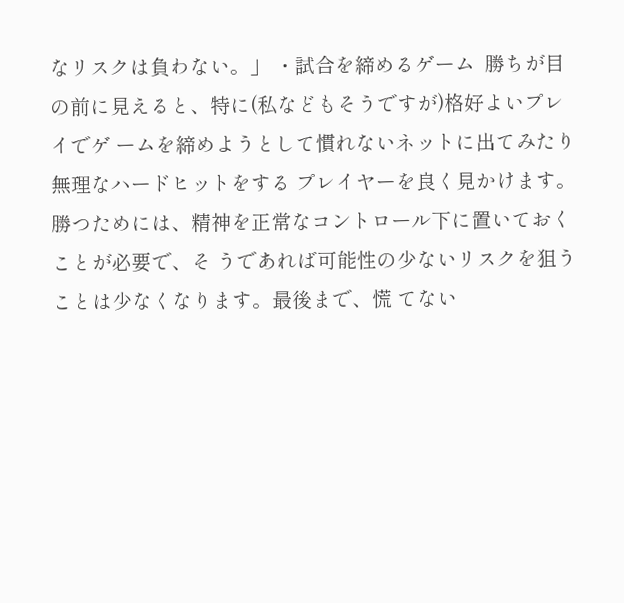なリスクは負わない。」 ・試合を締めるゲーム  勝ちが目の前に見えると、特に(私などもそうですが)格好よいプレイでゲ ームを締めようとして慣れないネットに出てみたり無理なハードヒットをする プレイヤーを良く見かけます。  勝つためには、精神を正常なコントロール下に置いておくことが必要で、そ うであれば可能性の少ないリスクを狙うことは少なくなります。最後まで、慌 てない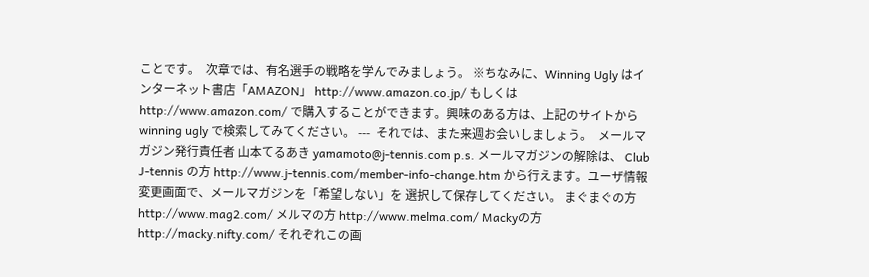ことです。  次章では、有名選手の戦略を学んでみましょう。 ※ちなみに、Winning Ugly はインターネット書店「AMAZON」 http://www.amazon.co.jp/ もしくは http://www.amazon.com/ で購入することができます。興味のある方は、上記のサイトから winning ugly で検索してみてください。 ---  それでは、また来週お会いしましょう。  メールマガジン発行責任者 山本てるあき yamamoto@j-tennis.com p.s. メールマガジンの解除は、 Club J-tennis の方 http://www.j-tennis.com/member-info-change.htm から行えます。ユーザ情報変更画面で、メールマガジンを「希望しない」を 選択して保存してください。 まぐまぐの方 http://www.mag2.com/ メルマの方 http://www.melma.com/ Mackyの方 http://macky.nifty.com/ それぞれこの画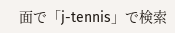面で「j-tennis」で検索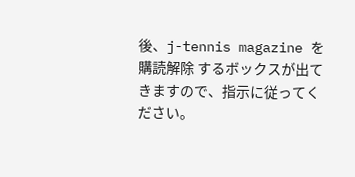後、j-tennis magazine を購読解除 するボックスが出てきますので、指示に従ってください。